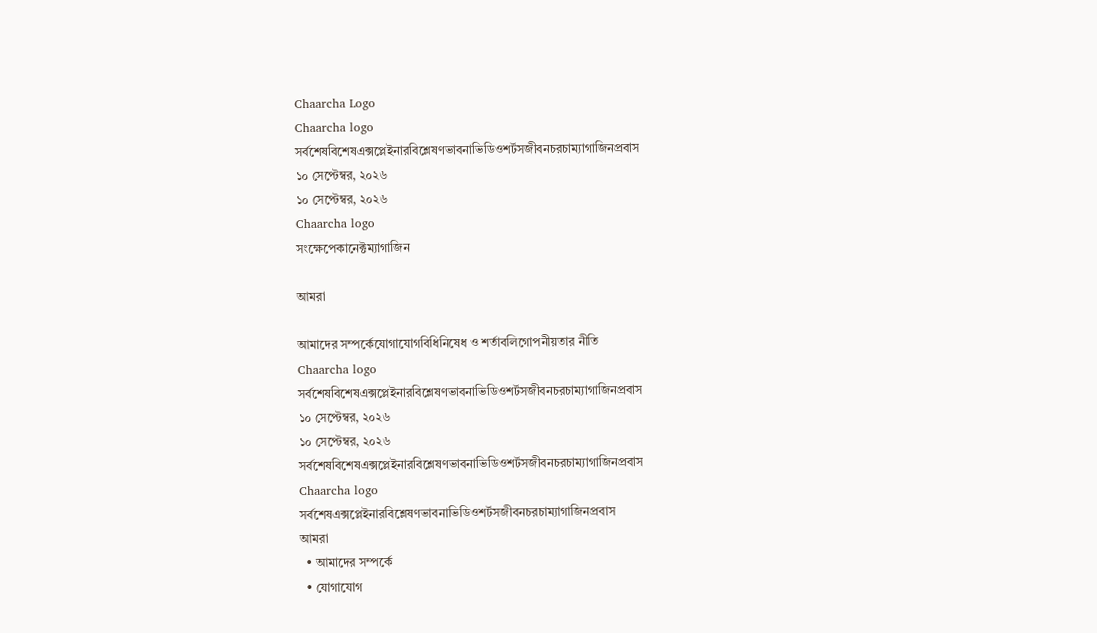Chaarcha Logo
Chaarcha logo
সর্বশেষবিশেষএক্সপ্লেইনারবিশ্লেষণভাবনাভিডিওশর্টসজীবনচরচাম্যাগাজিনপ্রবাস
১০ সেপ্টেম্বর, ২০২৬
১০ সেপ্টেম্বর, ২০২৬
Chaarcha logo
সংক্ষেপেকানেক্টম্যাগাজিন

আমরা

আমাদের সম্পর্কেযোগাযোগবিধিনিষেধ ও শর্তাবলিগোপনীয়তার নীতি
Chaarcha logo
সর্বশেষবিশেষএক্সপ্লেইনারবিশ্লেষণভাবনাভিডিওশর্টসজীবনচরচাম্যাগাজিনপ্রবাস
১০ সেপ্টেম্বর, ২০২৬
১০ সেপ্টেম্বর, ২০২৬
সর্বশেষবিশেষএক্সপ্লেইনারবিশ্লেষণভাবনাভিডিওশর্টসজীবনচরচাম্যাগাজিনপ্রবাস
Chaarcha logo
সর্বশেষএক্সপ্লেইনারবিশ্লেষণভাবনাভিডিওশর্টসজীবনচরচাম্যাগাজিনপ্রবাস
আমরা
  • আমাদের সম্পর্কে
  • যোগাযোগ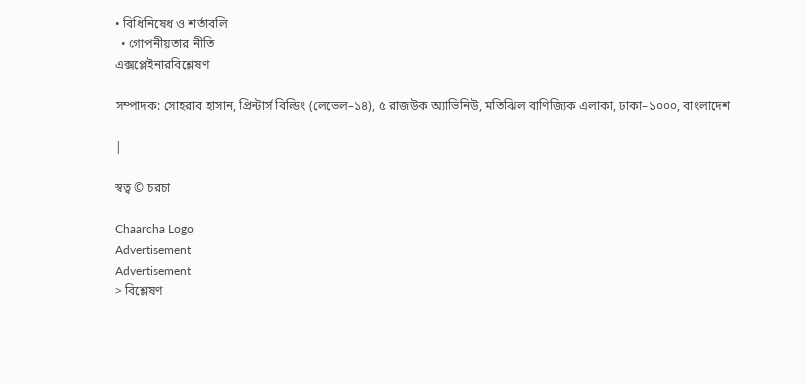• বিধিনিষেধ ও শর্তাবলি
  • গোপনীয়তার নীতি
এক্সপ্লেইনারবিশ্লেষণ

সম্পাদক: সোহরাব হাসান, প্রিন্টার্স বিল্ডিং (লেভেল–১৪), ৫ রাজউক অ্যাভিনিউ, মতিঝিল বাণিজ্যিক এলাকা, ঢাকা–১০০০, বাংলাদেশ

|

স্বত্ব © চরচা

Chaarcha Logo
Advertisement
Advertisement
> বিশ্লেষণ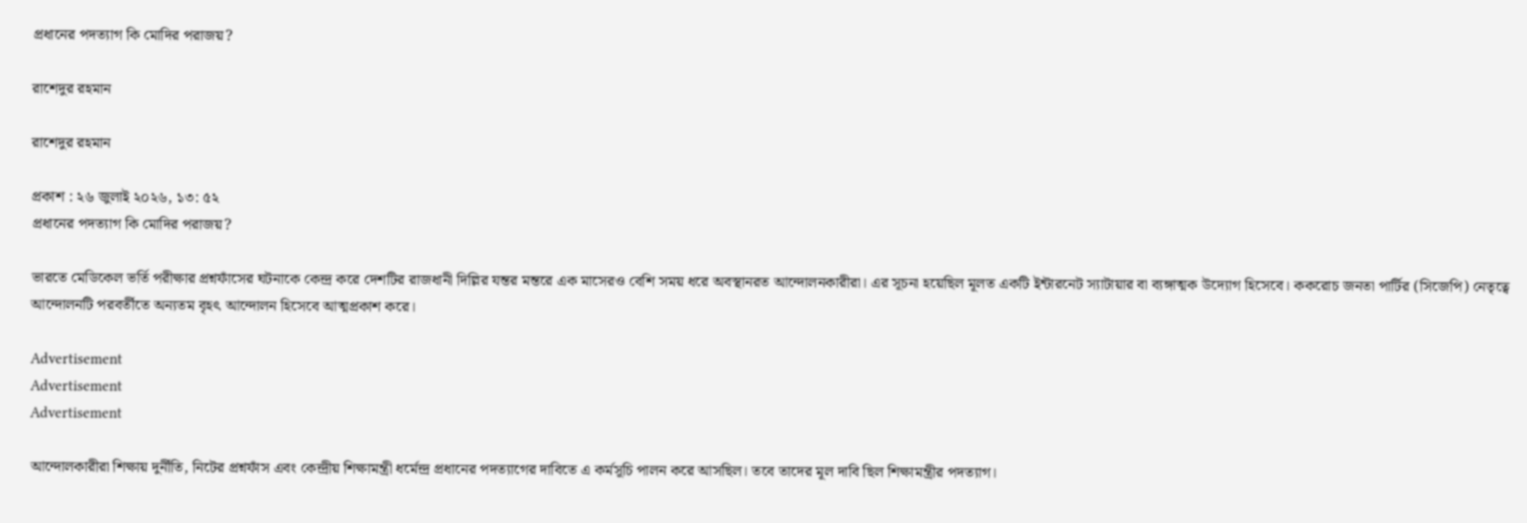প্রধানের পদত্যাগ কি মোদির পরাজয়?

রাশেদুর রহমান

রাশেদুর রহমান

প্রকাশ : ২৬ জুলাই ২০২৬, ১৩: ৫২
প্রধানের পদত্যাগ কি মোদির পরাজয়?

ভারতে মেডিকেল ভর্তি পরীক্ষার প্রশ্নফাঁসের ঘটনাকে কেন্দ্র করে দেশটির রাজধানী দিল্লির যন্তর মন্তরে এক মাসেরও বেশি সময় ধরে অবস্থানরত আন্দোলনকারীরা। এর সূচনা হয়েছিল মূলত একটি ইন্টারনেট স্যাটায়ার বা ব্যঙ্গাত্মক উদ্যোগ হিসেবে। ককরোচ জনতা পার্টির (সিজেপি) নেতৃত্বে আন্দোলনটি পরবর্তীতে অন্যতম বৃহৎ আন্দোলন হিসেবে আত্মপ্রকাশ করে।

Advertisement
Advertisement
Advertisement

আন্দোলকারীরা শিক্ষায় দুর্নীতি, নিটের প্রশ্নফাঁস এবং কেন্দ্রীয় শিক্ষামন্ত্রী ধর্মেন্দ্র প্রধানের পদত্যাগের দাবিতে এ কর্মসূচি পালন করে আসছিল। তবে তাদের মূল দাবি ছিল শিক্ষামন্ত্রীর পদত্যাগ।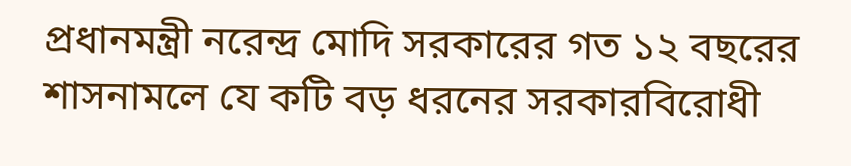প্রধানমন্ত্রী নরেন্দ্র মোদি সরকারের গত ১২ বছরের শাসনামলে যে কটি বড় ধরনের সরকারবিরোধী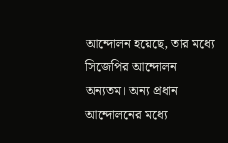আন্দোলন হয়েছে, তার মধ্যে সিজেপির আন্দোলন অন্যতম। অন্য প্রধান আন্দোলনের মধ্যে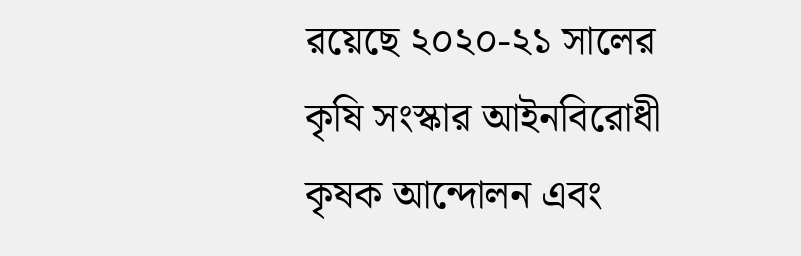রয়েছে ২০২০-২১ সালের কৃষি সংস্কার আইনবিরোধী কৃষক আন্দোলন এবং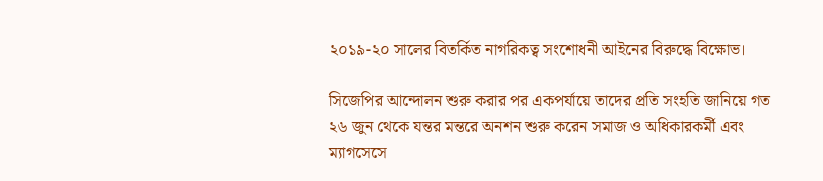২০১৯-২০ সালের বিতর্কিত নাগরিকত্ব সংশোধনী আইনের বিরুদ্ধে বিক্ষোভ।

সিজেপির আন্দোলন শুরু করার পর একপর্যায়ে তাদের প্রতি সংহতি জানিয়ে গত ২৬ জুন থেকে যন্তর মন্তরে অনশন শুরু করেন সমাজ ও অধিকারকর্মী এবং ম্যাগসেসে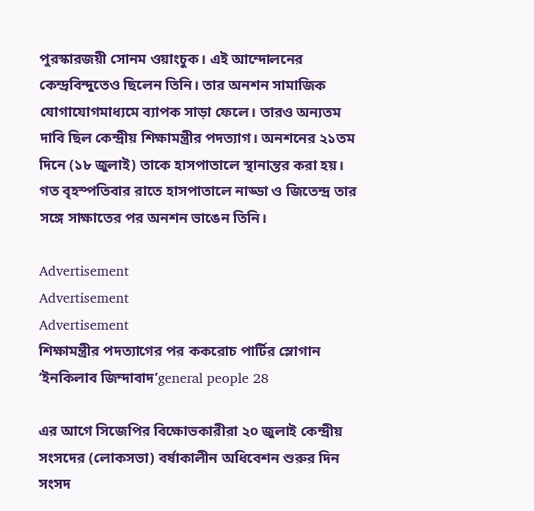পুরস্কারজয়ী সোনম ওয়াংচুক। এই আন্দোলনের কেন্দ্রবিন্দুতেও ছিলেন তিনি। তার অনশন সামাজিক যোগাযোগমাধ্যমে ব্যাপক সাড়া ফেলে। তারও অন্যতম দাবি ছিল কেন্দ্রীয় শিক্ষামন্ত্রীর পদত্যাগ। অনশনের ২১তম দিনে (১৮ জুলাই) তাকে হাসপাতালে স্থানান্তর করা হয়। গত বৃহস্পতিবার রাতে হাসপাতালে নাড্ডা ও জিতেন্দ্র তার সঙ্গে সাক্ষাতের পর অনশন ভাঙেন তিনি।

Advertisement
Advertisement
Advertisement
শিক্ষামন্ত্রীর পদত্যাগের পর ককরোচ পার্টির স্লোগান ‘ইনকিলাব জিন্দাবাদ’general people 28

এর আগে সিজেপির বিক্ষোভকারীরা ২০ জুলাই কেন্দ্রীয় সংসদের (লোকসভা) বর্ষাকালীন অধিবেশন শুরুর দিন সংসদ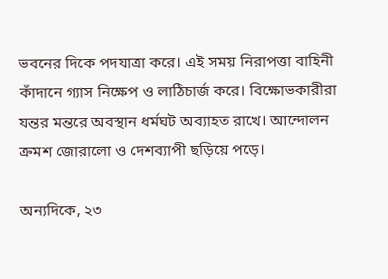ভবনের দিকে পদযাত্রা করে। এই সময় নিরাপত্তা বাহিনী কাঁদানে গ্যাস নিক্ষেপ ও লাঠিচার্জ করে। বিক্ষোভকারীরা যন্তর মন্তরে অবস্থান ধর্মঘট অব্যাহত রাখে। আন্দোলন ক্রমশ জোরালো ও দেশব্যাপী ছড়িয়ে পড়ে।

অন্যদিকে, ২৩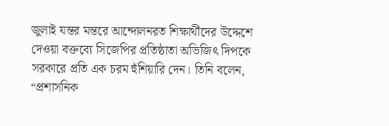জুলাই যন্তর মন্তরে আন্দোলনরত শিক্ষার্থীদের উদ্দেশে দেওয়া বক্তব্যে সিজেপির প্রতিষ্ঠাতা অভিজিৎ দিপকে সরকারে প্রতি এক চরম হুঁশিয়ারি দেন। তিনি বলেন, “প্রশাসনিক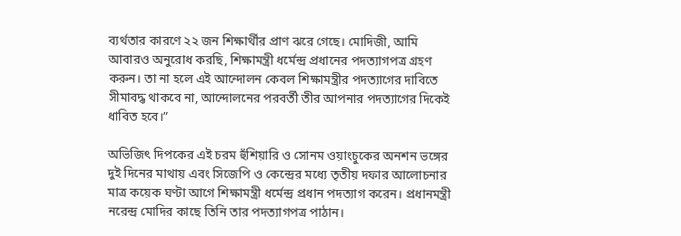ব্যর্থতার কারণে ২২ জন শিক্ষার্থীর প্রাণ ঝরে গেছে। মোদিজী, আমি আবারও অনুরোধ করছি, শিক্ষামন্ত্রী ধর্মেন্দ্র প্রধানের পদত্যাগপত্র গ্রহণ করুন। তা না হলে এই আন্দোলন কেবল শিক্ষামন্ত্রীর পদত্যাগের দাবিতে সীমাবদ্ধ থাকবে না, আন্দোলনের পরবর্তী তীর আপনার পদত্যাগের দিকেই ধাবিত হবে।”

অভিজিৎ দিপকের এই চরম হুঁশিয়ারি ও সোনম ওয়াংচুকের অনশন ভঙ্গের দুই দিনের মাথায় এবং সিজেপি ও কেন্দ্রের মধ্যে তৃতীয় দফার আলোচনার মাত্র কয়েক ঘণ্টা আগে শিক্ষামন্ত্রী ধর্মেন্দ্র প্রধান পদত্যাগ করেন। প্রধানমন্ত্রী নরেন্দ্র মোদির কাছে তিনি তার পদত্যাগপত্র পাঠান।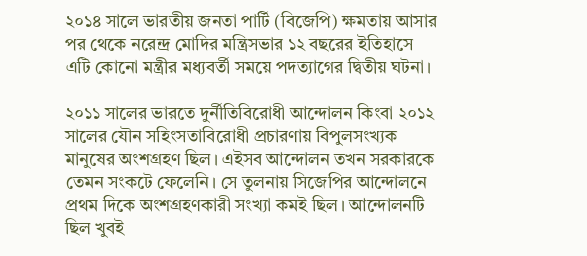২০১৪ সালে ভারতীয় জনতা পার্টি (বিজেপি) ক্ষমতায় আসার পর থেকে নরেন্দ্র মোদির মন্ত্রিসভার ১২ বছরের ইতিহাসে এটি কোনো মন্ত্রীর মধ্যবর্তী সময়ে পদত্যাগের দ্বিতীয় ঘটনা।

২০১১ সালের ভারতে দুর্নীতিবিরোধী আন্দোলন কিংবা ২০১২ সালের যৌন সহিংসতাবিরোধী প্রচারণায় বিপুলসংখ্যক মানুষের অংশগ্রহণ ছিল। এইসব আন্দোলন তখন সরকারকে তেমন সংকটে ফেলেনি। সে তুলনায় সিজেপির আন্দোলনে প্রথম দিকে অংশগ্রহণকারী সংখ্যা কমই ছিল। আন্দোলনটি ছিল খুবই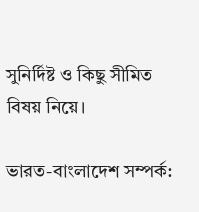সুনির্দিষ্ট ও কিছু সীমিত বিষয় নিয়ে।

ভারত-বাংলাদেশ সম্পর্ক: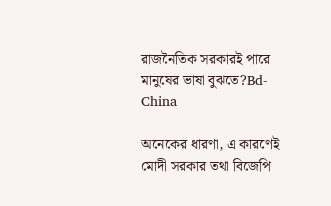রাজনৈতিক সরকারই পারে মানুষের ভাষা বুঝতে?Bd-China

অনেকের ধারণা, এ কারণেই মোদী সরকার তথা বিজেপি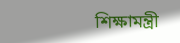শিক্ষামন্ত্রী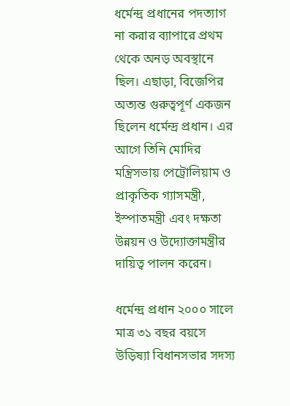ধর্মেন্দ্র প্রধানের পদত্যাগ না করার ব্যাপারে প্রথম থেকে অনড় অবস্থানে ছিল। এছাড়া, বিজেপির অত্যন্ত গুরুত্বপূর্ণ একজন ছিলেন ধর্মেন্দ্র প্রধান। এর আগে তিনি মোদির মন্ত্রিসভায় পেট্রোলিয়াম ও প্রাকৃতিক গ্যাসমন্ত্রী, ইস্পাতমন্ত্রী এবং দক্ষতা উন্নয়ন ও উদ্যোক্তামন্ত্রীর দায়িত্ব পালন করেন।

ধর্মেন্দ্র প্রধান ২০০০ সালে মাত্র ৩১ বছর বয়সে উড়িষ্যা বিধানসভার সদস্য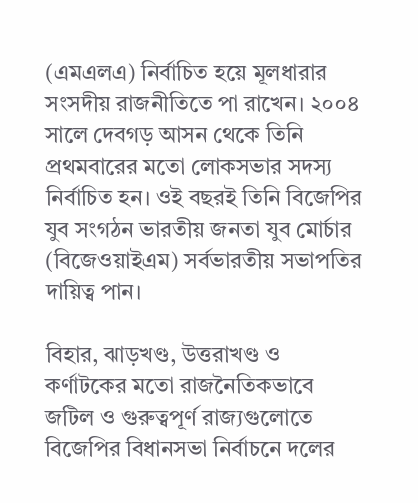(এমএলএ) নির্বাচিত হয়ে মূলধারার সংসদীয় রাজনীতিতে পা রাখেন। ২০০৪ সালে দেবগড় আসন থেকে তিনি প্রথমবারের মতো লোকসভার সদস্য নির্বাচিত হন। ওই বছরই তিনি বিজেপির যুব সংগঠন ভারতীয় জনতা যুব মোর্চার (বিজেওয়াইএম) সর্বভারতীয় সভাপতির দায়িত্ব পান।

বিহার, ঝাড়খণ্ড, উত্তরাখণ্ড ও কর্ণাটকের মতো রাজনৈতিকভাবে জটিল ও গুরুত্বপূর্ণ রাজ্যগুলোতে বিজেপির বিধানসভা নির্বাচনে দলের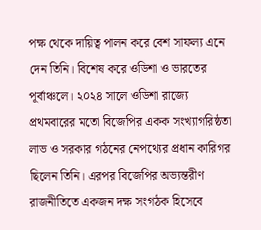পক্ষ থেকে দায়িত্ব পালন করে বেশ সাফল্য এনে দেন তিনি। বিশেষ করে ওডিশা ও ভারতের পূর্বাঞ্চলে। ২০২৪ সালে ওডিশা রাজ্যে প্রথমবারের মতো বিজেপির একক সংখ্যাগরিষ্ঠতা লাভ ও সরকার গঠনের নেপথ্যের প্রধান কারিগর ছিলেন তিনি। এরপর বিজেপির অভ্যন্তরীণ রাজনীতিতে একজন দক্ষ সংগঠক হিসেবে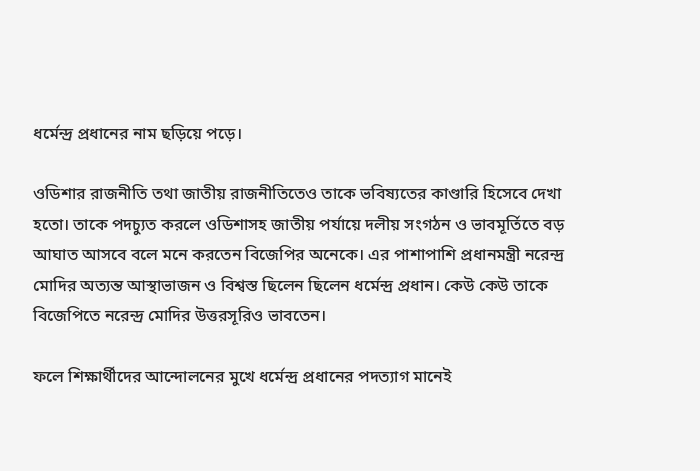ধর্মেন্দ্র প্রধানের নাম ছড়িয়ে পড়ে।

ওডিশার রাজনীতি তথা জাতীয় রাজনীতিতেও তাকে ভবিষ্যতের কাণ্ডারি হিসেবে দেখা হতো। তাকে পদচ্যুত করলে ওডিশাসহ জাতীয় পর্যায়ে দলীয় সংগঠন ও ভাবমূর্তিতে বড় আঘাত আসবে বলে মনে করতেন বিজেপির অনেকে। এর পাশাপাশি প্রধানমন্ত্রী নরেন্দ্র মোদির অত্যন্ত আস্থাভাজন ও বিশ্বস্ত ছিলেন ছিলেন ধর্মেন্দ্র প্রধান। কেউ কেউ তাকে বিজেপিতে নরেন্দ্র মোদির উত্তরসূরিও ভাবতেন।

ফলে শিক্ষার্থীদের আন্দোলনের মুখে ধর্মেন্দ্র প্রধানের পদত্যাগ মানেই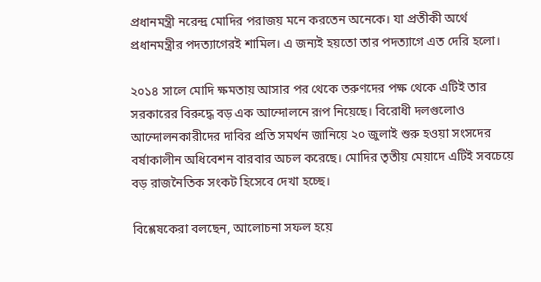প্রধানমন্ত্রী নরেন্দ্র মোদির পরাজয় মনে করতেন অনেকে। যা প্রতীকী অর্থে প্রধানমন্ত্রীর পদত্যাগেরই শামিল। এ জন্যই হয়তো তার পদত্যাগে এত দেরি হলো।

২০১৪ সালে মোদি ক্ষমতায় আসার পর থেকে তরুণদের পক্ষ থেকে এটিই তার সরকারের বিরুদ্ধে বড় এক আন্দোলনে রূপ নিয়েছে। বিরোধী দলগুলোও আন্দোলনকারীদের দাবির প্রতি সমর্থন জানিয়ে ২০ জুলাই শুরু হওয়া সংসদের বর্ষাকালীন অধিবেশন বারবার অচল করেছে। মোদির তৃতীয় মেয়াদে এটিই সবচেয়ে বড় রাজনৈতিক সংকট হিসেবে দেখা হচ্ছে।

বিশ্লেষকেরা বলছেন, আলোচনা সফল হয়ে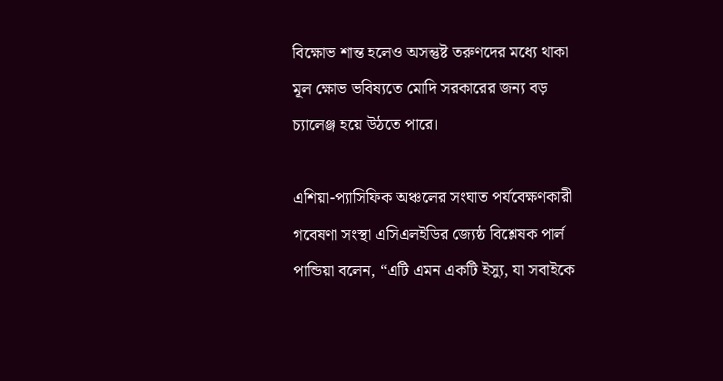বিক্ষোভ শান্ত হলেও অসন্তুষ্ট তরুণদের মধ্যে থাকা মূল ক্ষোভ ভবিষ্যতে মোদি সরকারের জন্য বড় চ্যালেঞ্জ হয়ে উঠতে পারে।

এশিয়া-প্যাসিফিক অঞ্চলের সংঘাত পর্যবেক্ষণকারী গবেষণা সংস্থা এসিএলইডির জ্যেষ্ঠ বিশ্লেষক পার্ল পান্ডিয়া বলেন, “এটি এমন একটি ইস্যু, যা সবাইকে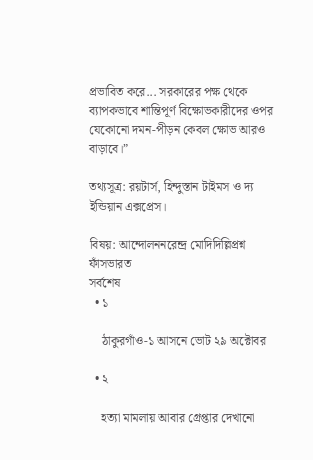প্রভাবিত করে... সরকারের পক্ষ থেকে ব্যাপকভাবে শান্তিপূর্ণ বিক্ষোভকারীদের ওপর যেকোনো দমন-পীড়ন কেবল ক্ষোভ আরও বাড়াবে।”

তথ্যসূত্র: রয়টার্স, হিন্দুস্তান টাইমস ও দ্য ইন্ডিয়ান এক্সপ্রেস।

বিষয়: আন্দোলননরেন্দ্র মোদিদিল্লিপ্রশ্ন ফাঁসভারত
সর্বশেষ
  • ১

    ঠাকুরগাঁও-১ আসনে ভোট ২৯ অক্টোবর

  • ২

    হত্যা মামলায় আবার গ্রেপ্তার দেখানো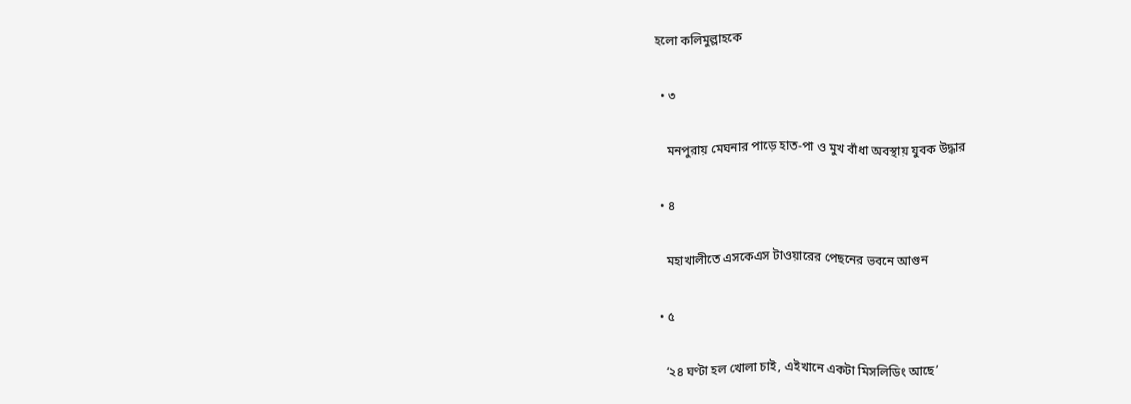হলো কলিমুল্লাহকে

  • ৩

    মনপুরায় মেঘনার পাড়ে হাত-পা ও মুখ বাঁধা অবস্থায় যুবক উদ্ধার

  • ৪

    মহাখালীতে এসকেএস টাওয়ারের পেছনের ভবনে আগুন

  • ৫

    ‘২৪ ঘণ্টা হল খোলা চাই, এইখানে একটা মিসলিডিং আছে’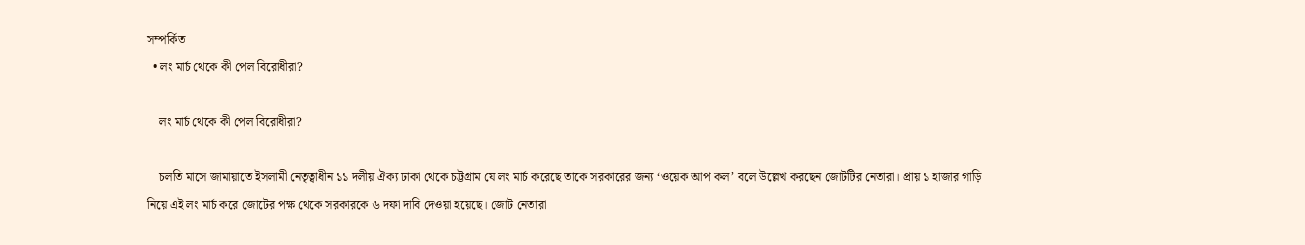সম্পর্কিত
  • লং মার্চ থেকে কী পেল বিরোধীরা?

    লং মার্চ থেকে কী পেল বিরোধীরা?

    চলতি মাসে জামায়াতে ইসলামী নেতৃত্বাধীন ১১ দলীয় ঐক্য ঢাকা থেকে চট্টগ্রাম যে লং মার্চ করেছে তাকে সরকারের জন্য ‘ওয়েক আপ কল’ বলে উল্লেখ করছেন জোটটির নেতারা। প্রায় ১ হাজার গাড়ি নিয়ে এই লং মার্চ করে জোটের পক্ষ থেকে সরকারকে ৬ দফা দাবি দেওয়া হয়েছে। জোট নেতারা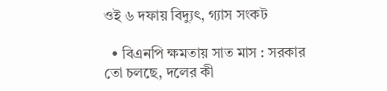ওই ৬ দফায় বিদ্যুৎ, গ্যাস সংকট

  • বিএনপি ক্ষমতায় সাত মাস : সরকার তো চলছে, দলের কী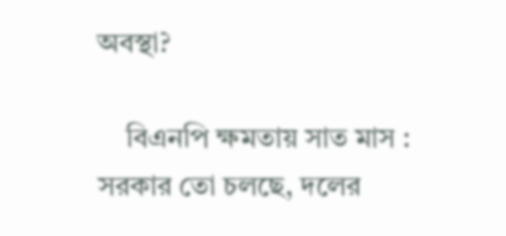অবস্থা?

    বিএনপি ক্ষমতায় সাত মাস : সরকার তো চলছে, দলের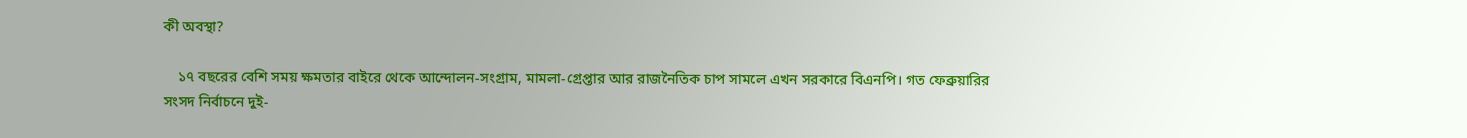কী অবস্থা?

    ১৭ বছরের বেশি সময় ক্ষমতার বাইরে থেকে আন্দোলন-সংগ্রাম, মামলা-গ্রেপ্তার আর রাজনৈতিক চাপ সামলে এখন সরকারে বিএনপি। গত ফেব্রুয়ারির সংসদ নির্বাচনে দুই-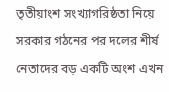তৃতীয়াংশ সংখ্যাগরিষ্ঠতা নিয়ে সরকার গঠনের পর দলের শীর্ষ নেতাদের বড় একটি অংশ এখন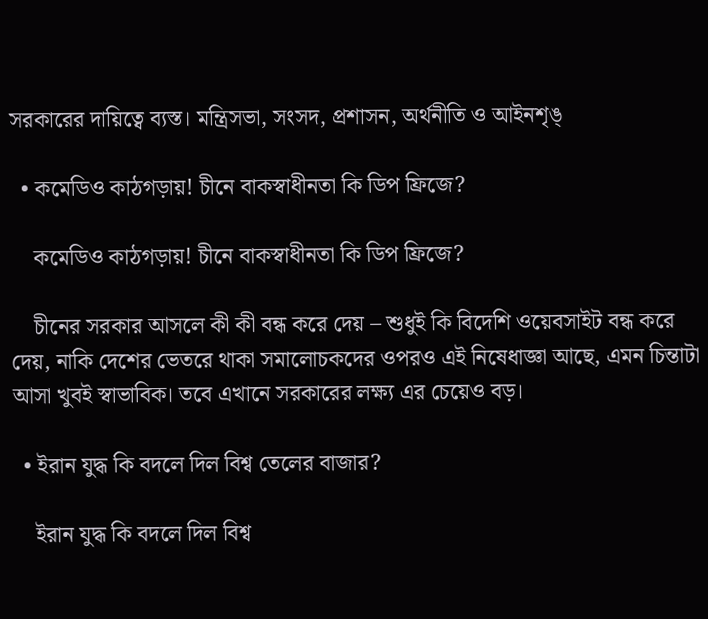সরকারের দায়িত্বে ব্যস্ত। মন্ত্রিসভা, সংসদ, প্রশাসন, অর্থনীতি ও আইনশৃঙ্

  • কমেডিও কাঠগড়ায়! চীনে বাকস্বাধীনতা কি ডিপ ফ্রিজে?

    কমেডিও কাঠগড়ায়! চীনে বাকস্বাধীনতা কি ডিপ ফ্রিজে?

    চীনের সরকার আসলে কী কী বন্ধ করে দেয় – শুধুই কি বিদেশি ওয়েবসাইট বন্ধ করে দেয়, নাকি দেশের ভেতরে থাকা সমালোচকদের ওপরও এই নিষেধাজ্ঞা আছে, এমন চিন্তাটা আসা খুবই স্বাভাবিক। তবে এখানে সরকারের লক্ষ্য এর চেয়েও বড়।

  • ইরান যুদ্ধ কি বদলে দিল বিশ্ব তেলের বাজার?

    ইরান যুদ্ধ কি বদলে দিল বিশ্ব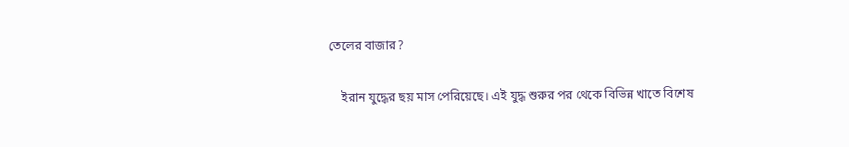তেলের বাজার?

    ইরান যুদ্ধের ছয় মাস পেরিয়েছে। এই যুদ্ধ শুরুর পর থেকে বিভিন্ন খাতে বিশেষ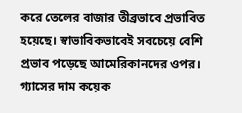করে তেলের বাজার তীব্রভাবে প্রভাবিত হয়েছে। স্বাভাবিকভাবেই সবচেয়ে বেশি প্রভাব পড়েছে আমেরিকানদের ওপর। গ্যাসের দাম কয়েক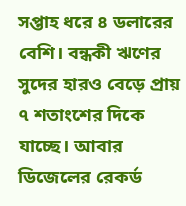সপ্তাহ ধরে ৪ ডলারের বেশি। বন্ধকী ঋণের সুদের হারও বেড়ে প্রায় ৭ শতাংশের দিকে যাচ্ছে। আবার ডিজেলের রেকর্ড